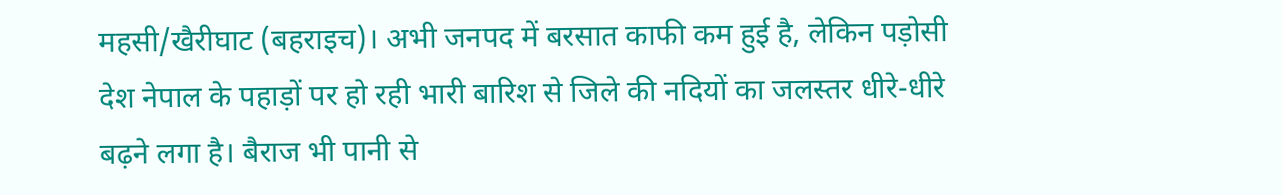महसी/खैरीघाट (बहराइच)। अभी जनपद में बरसात काफी कम हुई है, लेकिन पड़ोसी देश नेपाल के पहाड़ों पर हो रही भारी बारिश से जिले की नदियों का जलस्तर धीरे-धीरे बढ़ने लगा है। बैराज भी पानी से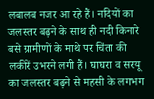लबालब नजर आ रहे हैं। नदियों का जलस्तर बढ़ने के साथ ही नदी किनारे बसे ग्रामीणों के माथे पर चिंता की लकीरें उभरने लगी हैं। घाघरा व सरयू का जलस्तर बढ़ने से महसी के लगभग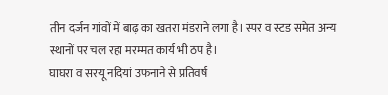तीन दर्जन गांवों में बाढ़ का खतरा मंडराने लगा है। स्पर व स्टड समेत अन्य स्थानों पर चल रहा मरम्मत कार्य भी ठप है।
घाघरा व सरयू नदियां उफनाने से प्रतिवर्ष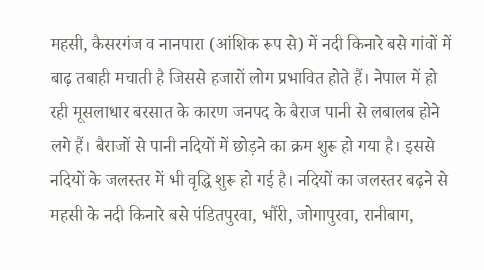महसी, कैसरगंज व नानपारा (आंशिक रूप से) में नदी किनारे बसे गांवों में बाढ़ तबाही मचाती है जिससे हजारों लोग प्रभावित होते हैं। नेपाल में हो रही मूसलाधार बरसात के कारण जनपद के बैराज पानी से लबालब होने लगे हैं। बैराजों से पानी नदियों में छोड़ने का क्रम शुरू हो गया है। इससे नदियों के जलस्तर में भी वृद्धि शुरू हो गई है। नदियों का जलस्तर बढ़ने से महसी के नदी किनारे बसे पंडितपुरवा, भौंरी, जोगापुरवा, रानीबाग,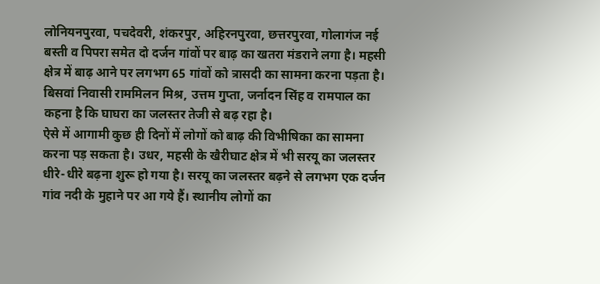लोनियनपुरवा, पचदेवरी, शंकरपुर, अहिरनपुरवा, छत्तरपुरवा, गोलागंज नई बस्ती व पिपरा समेत दो दर्जन गांवों पर बाढ़ का खतरा मंडराने लगा है। महसी क्षेत्र में बाढ़ आने पर लगभग 65 गांवों को त्रासदी का सामना करना पड़ता है। बिसवां निवासी राममिलन मिश्र, उत्तम गुप्ता, जर्नादन सिंह व रामपाल का कहना है कि घाघरा का जलस्तर तेजी से बढ़ रहा है।
ऐसे में आगामी कुछ ही दिनों में लोगों को बाढ़ की विभीषिका का सामना करना पड़ सकता है। उधर, महसी के खैरीघाट क्षेत्र में भी सरयू का जलस्तर धीरे-धीरे बढ़ना शुरू हो गया है। सरयू का जलस्तर बढ़ने से लगभग एक दर्जन गांव नदी के मुहाने पर आ गये हैं। स्थानीय लोगों का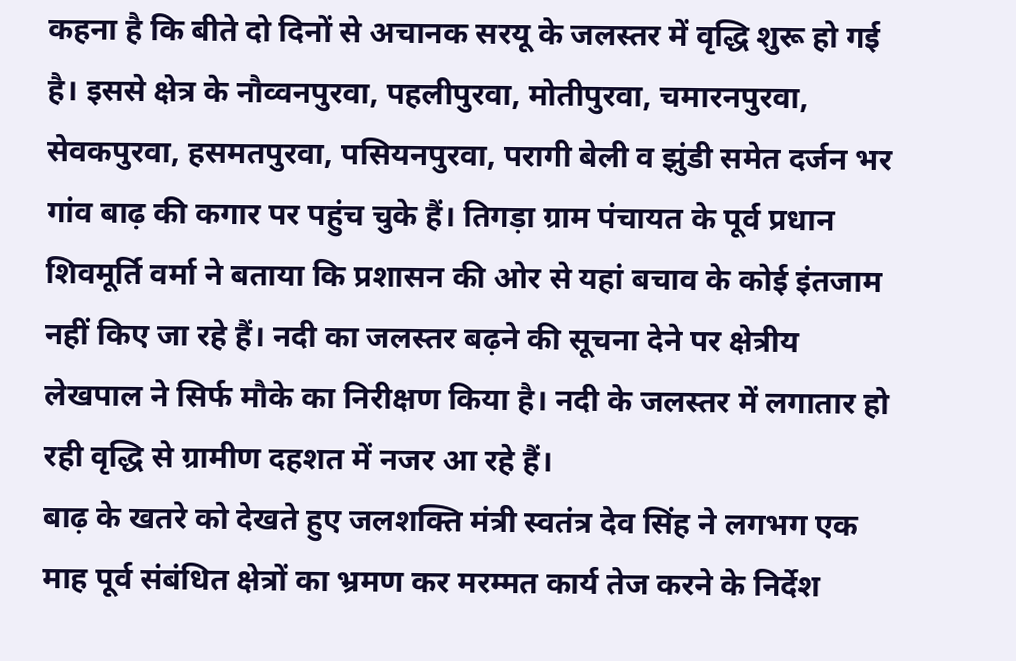कहना है कि बीते दो दिनों से अचानक सरयू के जलस्तर में वृद्धि शुरू हो गई है। इससे क्षेत्र के नौव्वनपुरवा, पहलीपुरवा, मोतीपुरवा, चमारनपुरवा, सेवकपुरवा, हसमतपुरवा, पसियनपुरवा, परागी बेली व झुंडी समेत दर्जन भर गांव बाढ़ की कगार पर पहुंच चुके हैं। तिगड़ा ग्राम पंचायत के पूर्व प्रधान शिवमूर्ति वर्मा ने बताया कि प्रशासन की ओर से यहां बचाव के कोई इंतजाम नहीं किए जा रहे हैं। नदी का जलस्तर बढ़ने की सूचना देने पर क्षेत्रीय लेखपाल ने सिर्फ मौके का निरीक्षण किया है। नदी के जलस्तर में लगातार हो रही वृद्धि से ग्रामीण दहशत में नजर आ रहे हैं।
बाढ़ के खतरे को देखते हुए जलशक्ति मंत्री स्वतंत्र देव सिंह ने लगभग एक माह पूर्व संबंधित क्षेत्रों का भ्रमण कर मरम्मत कार्य तेज करने के निर्देश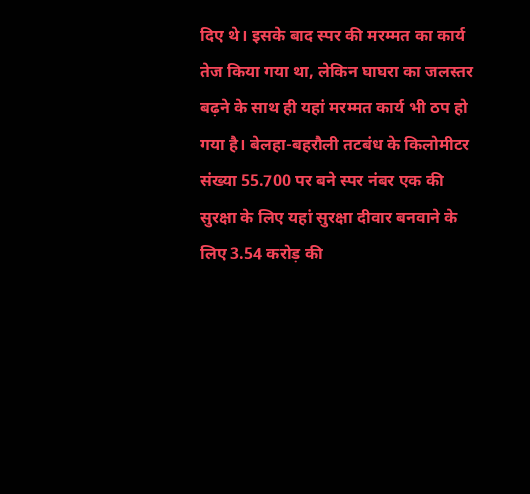दिए थे। इसके बाद स्पर की मरम्मत का कार्य तेज किया गया था, लेकिन घाघरा का जलस्तर बढ़ने के साथ ही यहां मरम्मत कार्य भी ठप हो गया है। बेलहा-बहरौली तटबंध के किलोमीटर संख्या 55.700 पर बने स्पर नंबर एक की सुरक्षा के लिए यहां सुरक्षा दीवार बनवाने के लिए 3.54 करोड़ की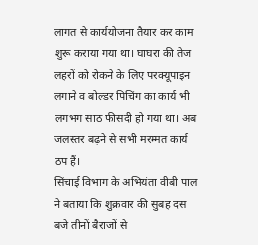लागत से कार्ययोजना तैयार कर काम शुरू कराया गया था। घाघरा की तेज लहरों को रोकने के लिए परक्यूपाइन लगाने व बोल्डर पिचिंग का कार्य भी लगभग साठ फीसदी हो गया था। अब जलस्तर बढ़ने से सभी मरम्मत कार्य ठप हैं।
सिंचाई विभाग के अभियंता वीबी पाल ने बताया कि शुक्रवार की सुबह दस बजे तीनों बैराजों से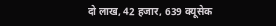दो लाख, 42 हजार, 639 क्यूसेक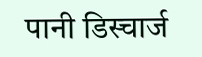पानी डिस्चार्ज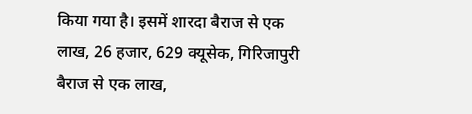किया गया है। इसमें शारदा बैराज से एक लाख, 26 हजार, 629 क्यूसेक, गिरिजापुरी बैराज से एक लाख,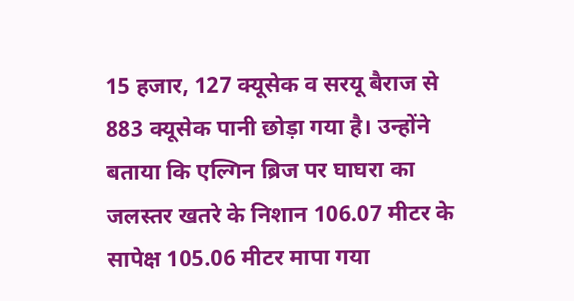15 हजार, 127 क्यूसेक व सरयू बैराज से 883 क्यूसेक पानी छोड़ा गया है। उन्होंने बताया कि एल्गिन ब्रिज पर घाघरा का जलस्तर खतरे के निशान 106.07 मीटर के सापेक्ष 105.06 मीटर मापा गया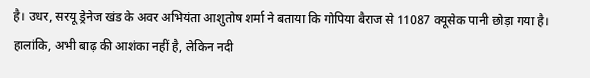है। उधर, सरयू ड्रेनेज खंड के अवर अभियंता आशुतोष शर्मा ने बताया कि गोपिया बैराज से 11087 क्यूसेक पानी छोड़ा गया है। हालांकि, अभी बाढ़ की आशंका नहीं है, लेकिन नदी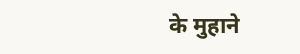के मुहाने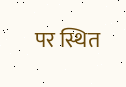पर स्थित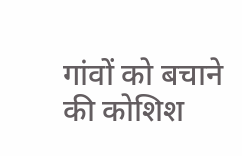गांवों को बचाने की कोशिश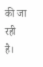की जा रही है।